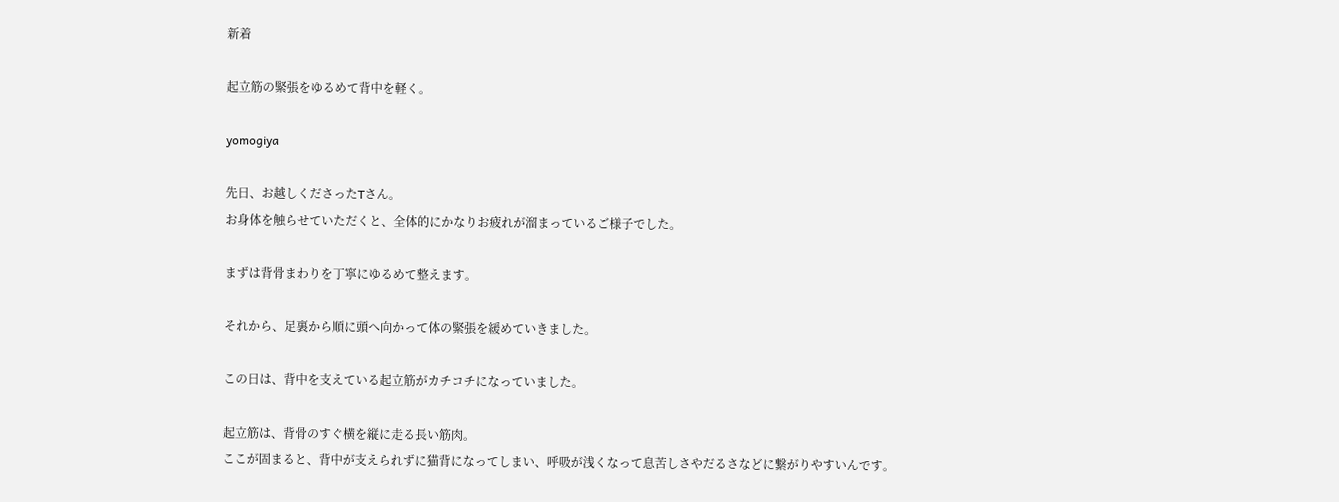新着

起立筋の緊張をゆるめて背中を軽く。

yomogiya

先日、お越しくださったTさん。
お身体を触らせていただくと、全体的にかなりお疲れが溜まっているご様子でした。

まずは背骨まわりを丁寧にゆるめて整えます。

それから、足裏から順に頭へ向かって体の緊張を緩めていきました。

この日は、背中を支えている起立筋がカチコチになっていました。

起立筋は、背骨のすぐ横を縦に走る長い筋肉。
ここが固まると、背中が支えられずに猫背になってしまい、呼吸が浅くなって息苦しさやだるさなどに繋がりやすいんです。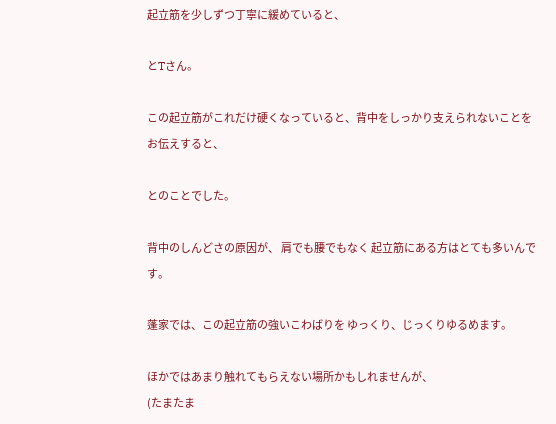起立筋を少しずつ丁寧に緩めていると、

とTさん。

この起立筋がこれだけ硬くなっていると、背中をしっかり支えられないことをお伝えすると、

とのことでした。

背中のしんどさの原因が、 肩でも腰でもなく 起立筋にある方はとても多いんです。

蓬家では、この起立筋の強いこわばりを ゆっくり、じっくりゆるめます。

ほかではあまり触れてもらえない場所かもしれませんが、
(たまたま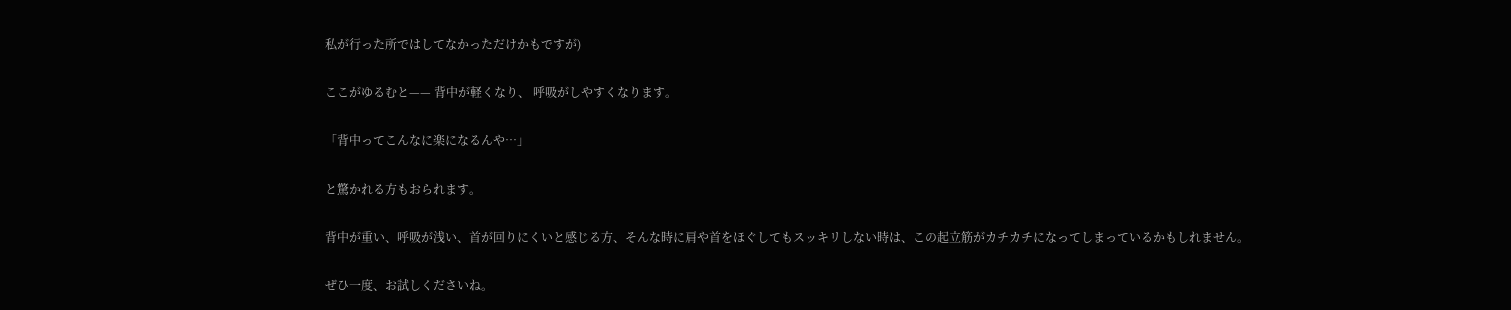私が行った所ではしてなかっただけかもですが)

ここがゆるむと—— 背中が軽くなり、 呼吸がしやすくなります。

「背中ってこんなに楽になるんや…」

と驚かれる方もおられます。

背中が重い、呼吸が浅い、首が回りにくいと感じる方、そんな時に肩や首をほぐしてもスッキリしない時は、この起立筋がカチカチになってしまっているかもしれません。

ぜひ一度、お試しくださいね。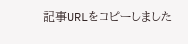記事URLをコピーしました